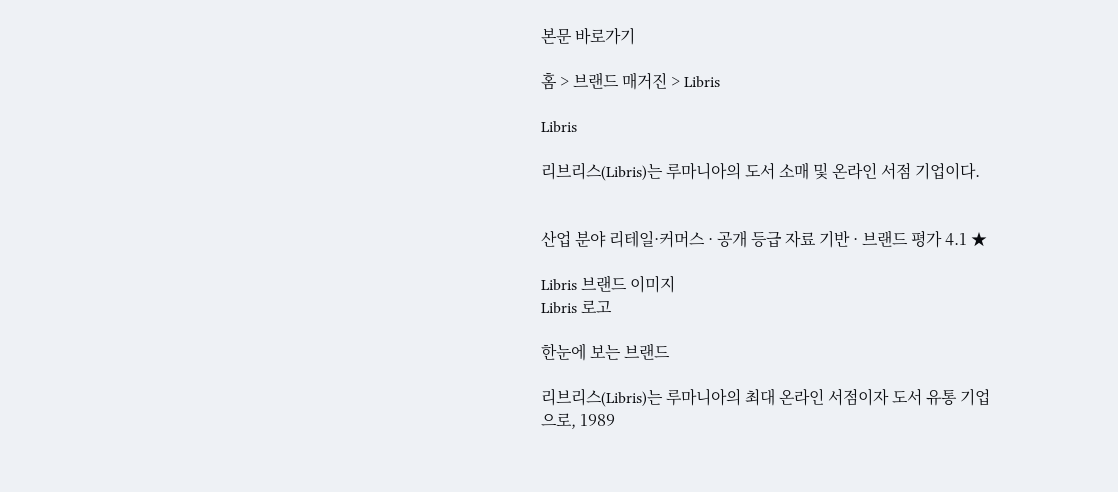본문 바로가기

홈 > 브랜드 매거진 > Libris

Libris

리브리스(Libris)는 루마니아의 도서 소매 및 온라인 서점 기업이다.


산업 분야 리테일·커머스 · 공개 등급 자료 기반 · 브랜드 평가 4.1 ★

Libris 브랜드 이미지
Libris 로고

한눈에 보는 브랜드

리브리스(Libris)는 루마니아의 최대 온라인 서점이자 도서 유통 기업으로, 1989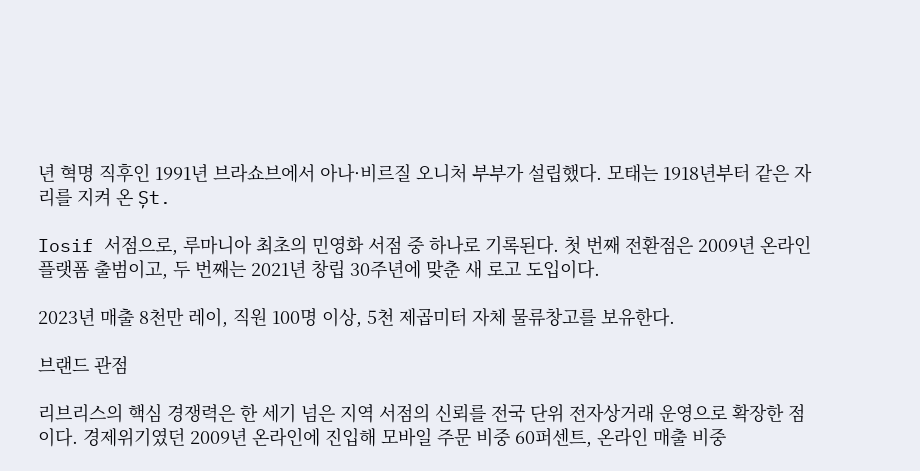년 혁명 직후인 1991년 브라쇼브에서 아나·비르질 오니처 부부가 설립했다. 모태는 1918년부터 같은 자리를 지켜 온 Șt.

Iosif 서점으로, 루마니아 최초의 민영화 서점 중 하나로 기록된다. 첫 번째 전환점은 2009년 온라인 플랫폼 출범이고, 두 번째는 2021년 창립 30주년에 맞춘 새 로고 도입이다.

2023년 매출 8천만 레이, 직원 100명 이상, 5천 제곱미터 자체 물류창고를 보유한다.

브랜드 관점

리브리스의 핵심 경쟁력은 한 세기 넘은 지역 서점의 신뢰를 전국 단위 전자상거래 운영으로 확장한 점이다. 경제위기였던 2009년 온라인에 진입해 모바일 주문 비중 60퍼센트, 온라인 매출 비중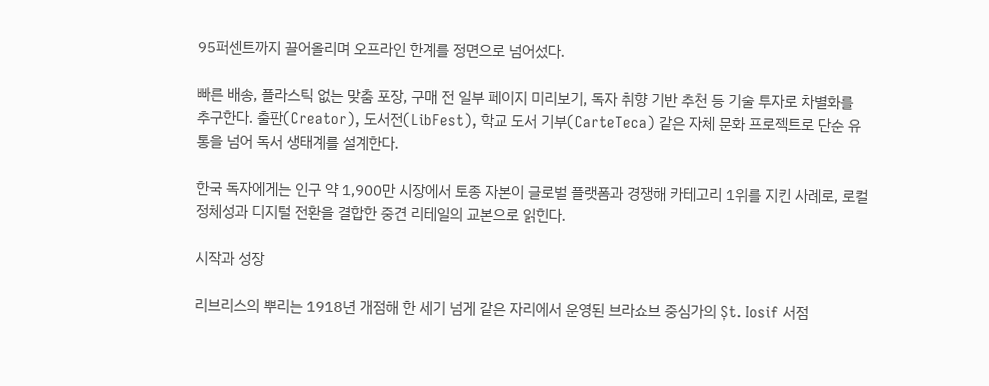95퍼센트까지 끌어올리며 오프라인 한계를 정면으로 넘어섰다.

빠른 배송, 플라스틱 없는 맞춤 포장, 구매 전 일부 페이지 미리보기, 독자 취향 기반 추천 등 기술 투자로 차별화를 추구한다. 출판(Creator), 도서전(LibFest), 학교 도서 기부(CarteTeca) 같은 자체 문화 프로젝트로 단순 유통을 넘어 독서 생태계를 설계한다.

한국 독자에게는 인구 약 1,900만 시장에서 토종 자본이 글로벌 플랫폼과 경쟁해 카테고리 1위를 지킨 사례로, 로컬 정체성과 디지털 전환을 결합한 중견 리테일의 교본으로 읽힌다.

시작과 성장

리브리스의 뿌리는 1918년 개점해 한 세기 넘게 같은 자리에서 운영된 브라쇼브 중심가의 Șt. Iosif 서점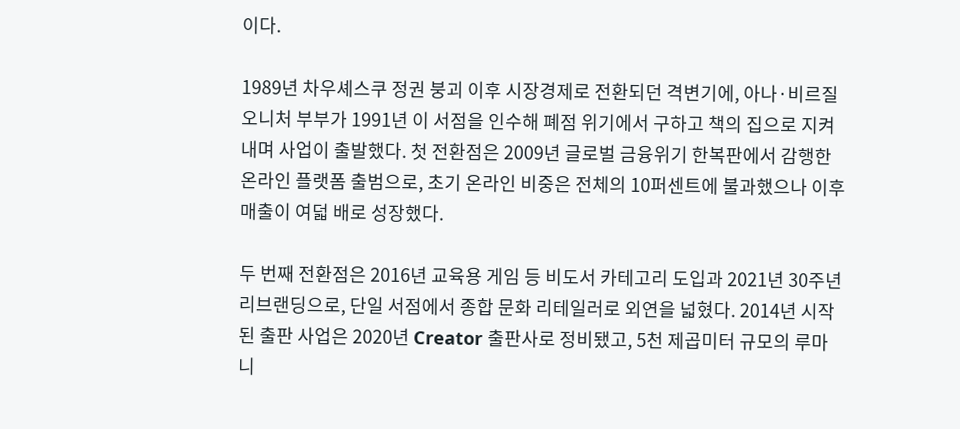이다.

1989년 차우셰스쿠 정권 붕괴 이후 시장경제로 전환되던 격변기에, 아나·비르질 오니처 부부가 1991년 이 서점을 인수해 폐점 위기에서 구하고 책의 집으로 지켜내며 사업이 출발했다. 첫 전환점은 2009년 글로벌 금융위기 한복판에서 감행한 온라인 플랫폼 출범으로, 초기 온라인 비중은 전체의 10퍼센트에 불과했으나 이후 매출이 여덟 배로 성장했다.

두 번째 전환점은 2016년 교육용 게임 등 비도서 카테고리 도입과 2021년 30주년 리브랜딩으로, 단일 서점에서 종합 문화 리테일러로 외연을 넓혔다. 2014년 시작된 출판 사업은 2020년 Creator 출판사로 정비됐고, 5천 제곱미터 규모의 루마니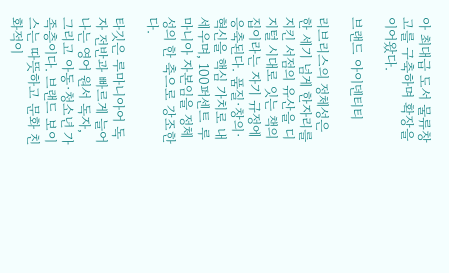아 최대급 도서 물류창고를 구축하며 확장을 이어왔다.

브랜드 아이덴티티

리브리스의 정체성은 한 세기 넘게 한자리를 지킨 서점의 유산을 디지털 시대로 잇는 책의 집이라는 자기 규정에 응축된다. 품질·창의·혁신을 핵심 가치로 내세우며, 100퍼센트 루마니아 자본임을 정체성의 한 축으로 강조한다.

타깃은 루마니아어 독자 전반과 빠르게 늘어나는 영어 원서 독자, 그리고 아동·청소년 가족층이다. 브랜드 보이스는 따뜻하고 문화 친화적이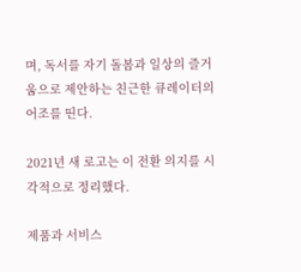며, 독서를 자기 돌봄과 일상의 즐거움으로 제안하는 친근한 큐레이터의 어조를 띤다.

2021년 새 로고는 이 전환 의지를 시각적으로 정리했다.

제품과 서비스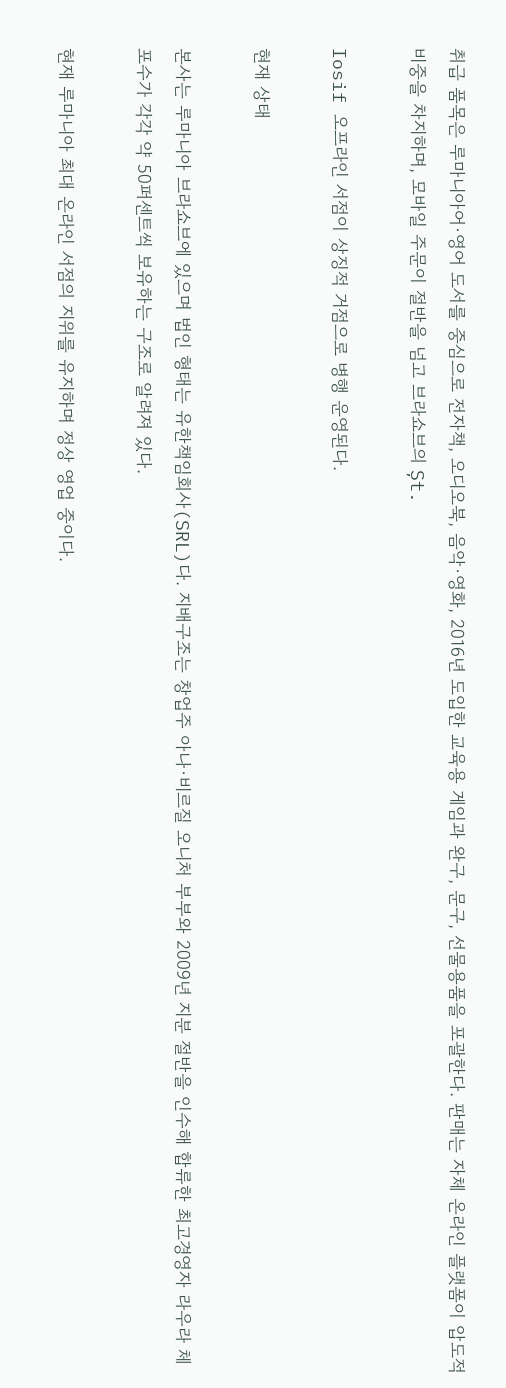취급 품목은 루마니아어·영어 도서를 중심으로 전자책, 오디오북, 음악·영화, 2016년 도입한 교육용 게임과 완구, 문구, 선물용품을 포괄한다. 판매는 자체 온라인 플랫폼이 압도적 비중을 차지하며, 모바일 주문이 절반을 넘고 브라쇼브의 Șt.

Iosif 오프라인 서점이 상징적 거점으로 병행 운영된다.

현재 상태

본사는 루마니아 브라쇼브에 있으며 법인 형태는 유한책임회사(SRL)다. 지배구조는 창업주 아나·비르질 오니처 부부와 2009년 지분 절반을 인수해 합류한 최고경영자 라우라 체포수가 각각 약 50퍼센트씩 보유하는 구조로 알려져 있다.

현재 루마니아 최대 온라인 서점의 지위를 유지하며 정상 영업 중이다.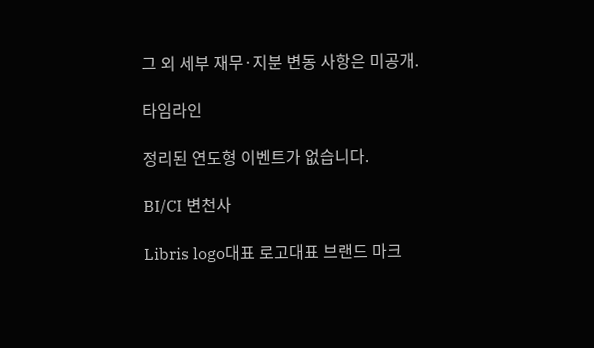그 외 세부 재무·지분 변동 사항은 미공개.

타임라인

정리된 연도형 이벤트가 없습니다.

BI/CI 변천사

Libris logo대표 로고대표 브랜드 마크